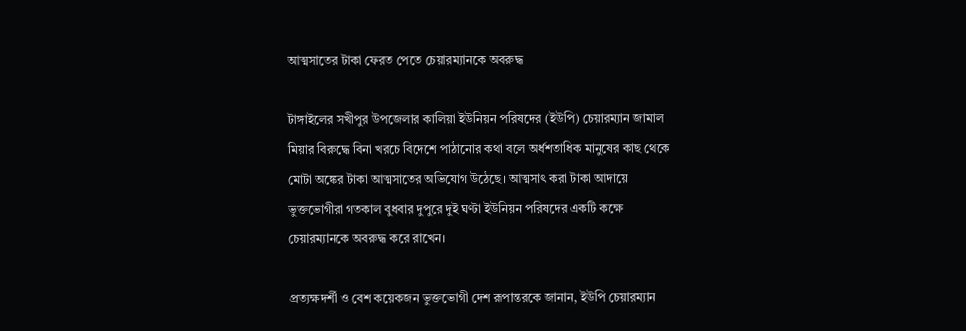আত্মসাতের টাকা ফেরত পেতে চেয়ারম্যানকে অবরুদ্ধ

টাঙ্গাইলের সখীপুর উপজেলার কালিয়া ইউনিয়ন পরিষদের (ইউপি) চেয়ারম্যান জামাল মিয়ার বিরুদ্ধে বিনা খরচে বিদেশে পাঠানোর কথা বলে অর্ধশতাধিক মানুষের কাছ থেকে মোটা অঙ্কের টাকা আত্মসাতের অভিযোগ উঠেছে। আত্মসাৎ করা টাকা আদায়ে ভুক্তভোগীরা গতকাল বুধবার দুপুরে দুই ঘণ্টা ইউনিয়ন পরিষদের একটি কক্ষে চেয়ারম্যানকে অবরুদ্ধ করে রাখেন।

প্রত্যক্ষদর্শী ও বেশ কয়েকজন ভুক্তভোগী দেশ রূপান্তরকে জানান, ইউপি চেয়ারম্যান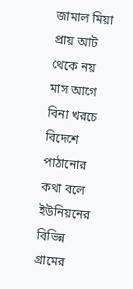জামাল মিয়া প্রায় আট থেকে নয় মাস আগে বিনা খরচে বিদেশে পাঠানোর কথা বলে ইউনিয়নের বিভিন্ন গ্রামের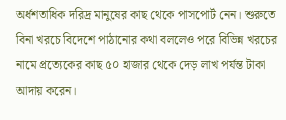অর্ধশতাধিক দরিদ্র মানুষের কাছ থেকে পাসপোর্ট নেন। শুরুতে বিনা খরচে বিদেশে পাঠানোর কথা বললেও পরে বিভিন্ন খরচের নামে প্রত্যেকের কাছ ৫০ হাজার থেকে দেড় লাখ পর্যন্ত টাকা আদায় করেন।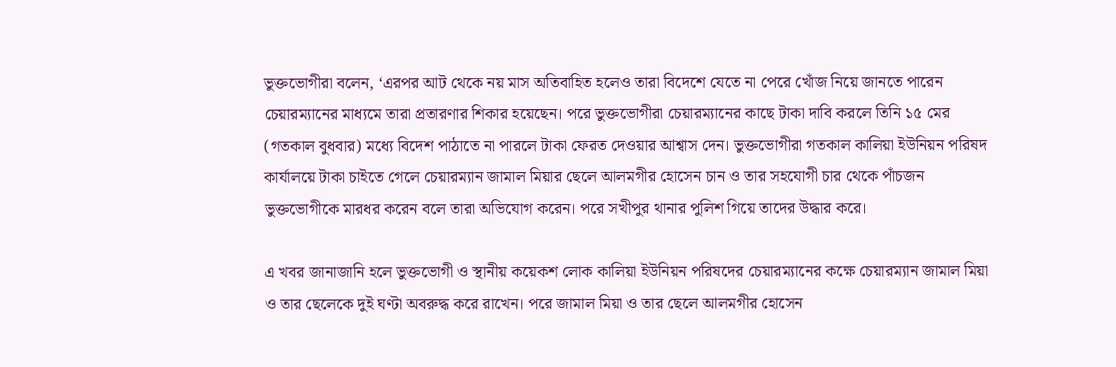ভুক্তভোগীরা বলেন, ‘এরপর আট থেকে নয় মাস অতিবাহিত হলেও তারা বিদেশে যেতে না পেরে খোঁজ নিয়ে জানতে পারেন চেয়ারম্যানের মাধ্যমে তারা প্রতারণার শিকার হয়েছেন। পরে ভুক্তভোগীরা চেয়ারম্যানের কাছে টাকা দাবি করলে তিনি ১৫ মের (গতকাল বুধবার) মধ্যে বিদেশ পাঠাতে না পারলে টাকা ফেরত দেওয়ার আশ্বাস দেন। ভুক্তভোগীরা গতকাল কালিয়া ইউনিয়ন পরিষদ কার্যালয়ে টাকা চাইতে গেলে চেয়ারম্যান জামাল মিয়ার ছেলে আলমগীর হোসেন চান ও তার সহযোগী চার থেকে পাঁচজন ভুক্তভোগীকে মারধর করেন বলে তারা অভিযোগ করেন। পরে সখীপুর থানার পুলিশ গিয়ে তাদের উদ্ধার করে।

এ খবর জানাজানি হলে ভুক্তভোগী ও স্থানীয় কয়েকশ লোক কালিয়া ইউনিয়ন পরিষদের চেয়ারম্যানের কক্ষে চেয়ারম্যান জামাল মিয়া ও তার ছেলেকে দুই ঘণ্টা অবরুদ্ধ করে রাখেন। পরে জামাল মিয়া ও তার ছেলে আলমগীর হোসেন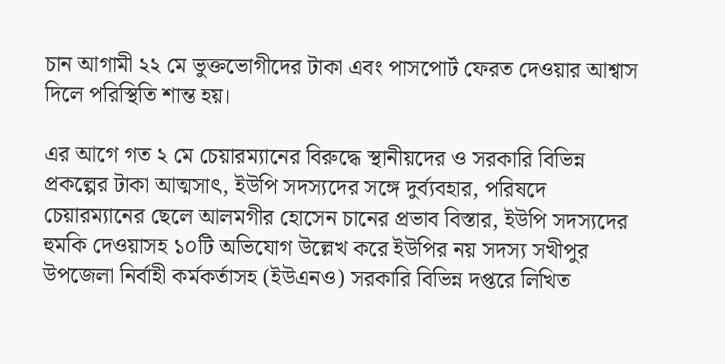চান আগামী ২২ মে ভুক্তভোগীদের টাকা এবং পাসপোর্ট ফেরত দেওয়ার আশ্বাস দিলে পরিস্থিতি শান্ত হয়।

এর আগে গত ২ মে চেয়ারম্যানের বিরুদ্ধে স্থানীয়দের ও সরকারি বিভিন্ন প্রকল্পের টাকা আত্মসাৎ, ইউপি সদস্যদের সঙ্গে দুর্ব্যবহার, পরিষদে চেয়ারম্যানের ছেলে আলমগীর হোসেন চানের প্রভাব বিস্তার, ইউপি সদস্যদের হুমকি দেওয়াসহ ১০টি অভিযোগ উল্লেখ করে ইউপির নয় সদস্য সখীপুর উপজেলা নির্বাহী কর্মকর্তাসহ (ইউএনও) সরকারি বিভিন্ন দপ্তরে লিখিত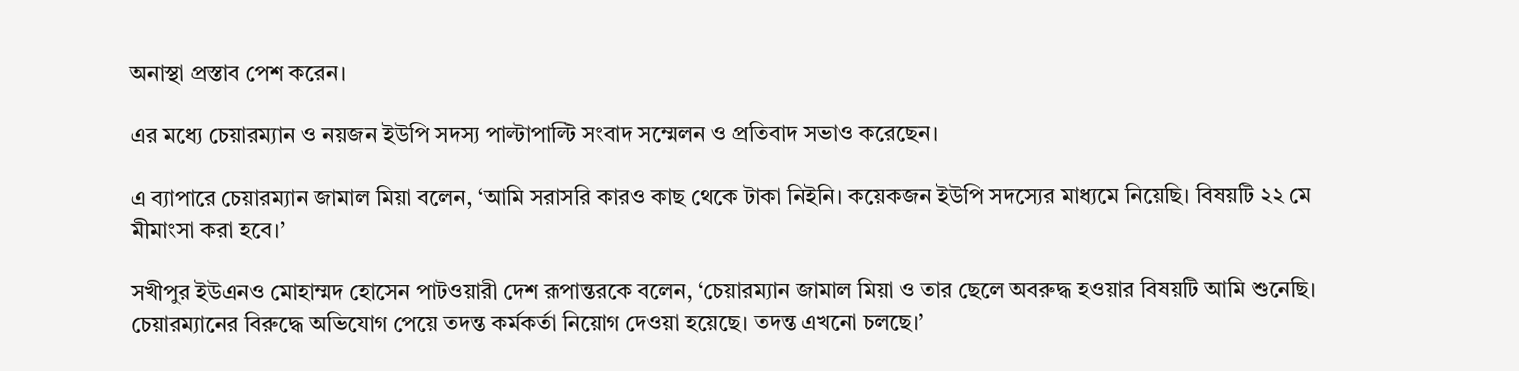অনাস্থা প্রস্তাব পেশ করেন।

এর মধ্যে চেয়ারম্যান ও নয়জন ইউপি সদস্য পাল্টাপাল্টি সংবাদ সম্মেলন ও প্রতিবাদ সভাও করেছেন।

এ ব্যাপারে চেয়ারম্যান জামাল মিয়া বলেন, ‘আমি সরাসরি কারও কাছ থেকে টাকা নিইনি। কয়েকজন ইউপি সদস্যের মাধ্যমে নিয়েছি। বিষয়টি ২২ মে মীমাংসা করা হবে।’

সখীপুর ইউএনও মোহাম্মদ হোসেন পাটওয়ারী দেশ রূপান্তরকে বলেন, ‘চেয়ারম্যান জামাল মিয়া ও তার ছেলে অবরুদ্ধ হওয়ার বিষয়টি আমি শুনেছি। চেয়ারম্যানের বিরুদ্ধে অভিযোগ পেয়ে তদন্ত কর্মকর্তা নিয়োগ দেওয়া হয়েছে। তদন্ত এখনো চলছে।’